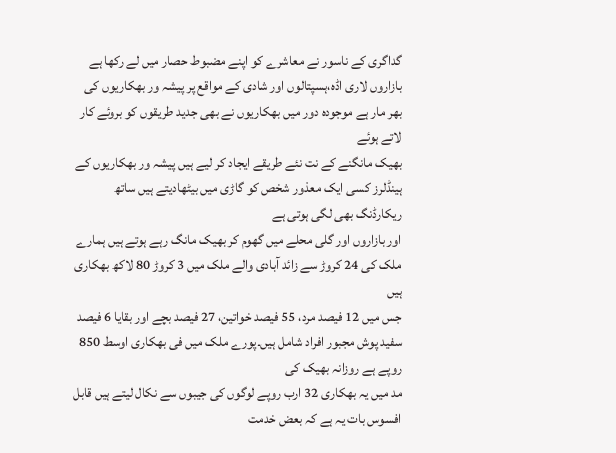گداگری کے ناسور نے معاشرے کو اپنے مضبوط حصار میں لے رکھا ہے بازاروں لاری اڈہ،ہسپتالوں اور شادی کے مواقع پر پیشہ ور بھکاریوں کی بھر مار ہے موجودہ دور میں بھکاریوں نے بھی جدید طریقوں کو بروئے کار لاتے ہوئے
بھیک مانگنے کے نت نئے طریقے ایجاد کر لیے ہیں پیشہ ور بھکاریوں کے ہینڈلرز کسی ایک معذور شخص کو گاڑی میں بیٹھادیتے ہیں ساتھ ریکارڈنگ بھی لگی ہوتی ہے
اور بازاروں اور گلی محلے میں گھوم کر بھیک مانگ رہے ہوتے ہیں ہمارے ملک کی 24 کروڑ سے زائد آبادی والے ملک میں 3 کروڑ 80 لاکھ بھکاری ہیں
جس میں 12 فیصد مرد، 55 فیصد خواتین، 27 فیصد بچے اور بقایا 6 فیصد سفید پوش مجبور افراد شامل ہیں۔پورے ملک میں فی بھکاری اوسط 850 روپے ہے روزانہ بھیک کی
مد میں یہ بھکاری 32 ارب روپے لوگوں کی جیبوں سے نکال لیتے ہیں قابل افسوس بات یہ ہے کہ بعض خدمت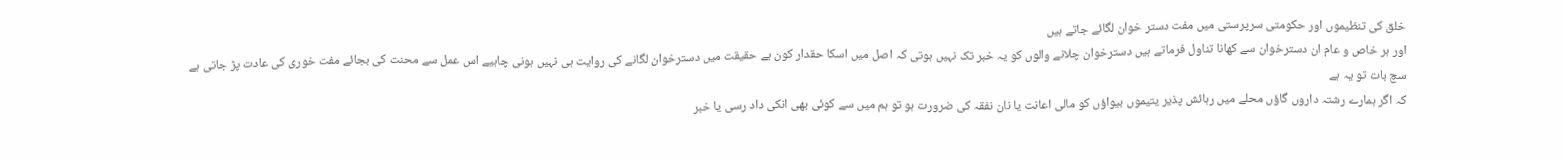خلق کی تنظیموں اور حکومتی سرپرستی میں مفت دستر خوان لگائے جاتے ہیں
اور ہر خاص و عام ان دسترخوان سے کھانا تناول فرماتے ہیں دسترخوان چلانے والوں کو یہ خبر تک نہیں ہوتی کہ اصل میں اسکا حقدار کون ہے حقیقت میں دسترخوان لگانے کی روایت ہی نہیں ہونی چاہیے اس عمل سے محنت کی بجائے مفت خوری کی عادت پڑ جاتی ہے سچ بات تو یہ ہے
کہ اگر ہمارے رشتہ داروں گاؤں محلے میں رہائش پذیر یتیموں بیواؤں کو مالی اعانت یا نان نفقہ کی ضرورت ہو تو ہم میں سے کوئی بھی انکی داد رسی یا خبر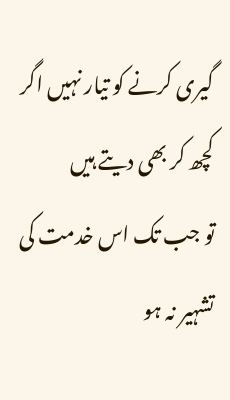گیری کرنے کو تیار نہیں اگر کچھ کر بھی دیتے ہیں
تو جب تک اس خدمت کی تشہیر نہ ہو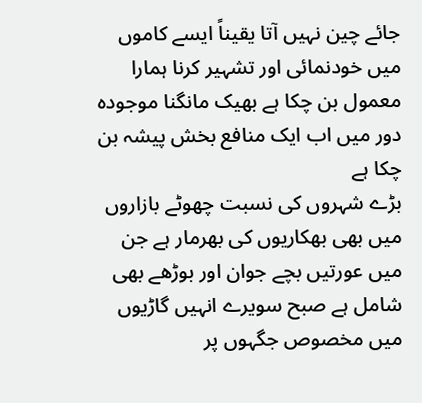جائے چین نہیں آتا یقیناً ایسے کاموں میں خودنمائی اور تشہیر کرنا ہمارا معمول بن چکا ہے بھیک مانگنا موجودہ دور میں اب ایک منافع بخش پیشہ بن چکا ہے
بڑے شہروں کی نسبت چھوٹے بازاروں میں بھی بھکاریوں کی بھرمار ہے جن میں عورتیں بچے جوان اور بوڑھے بھی شامل ہے صبح سویرے انہیں گاڑیوں میں مخصوص جگہوں پر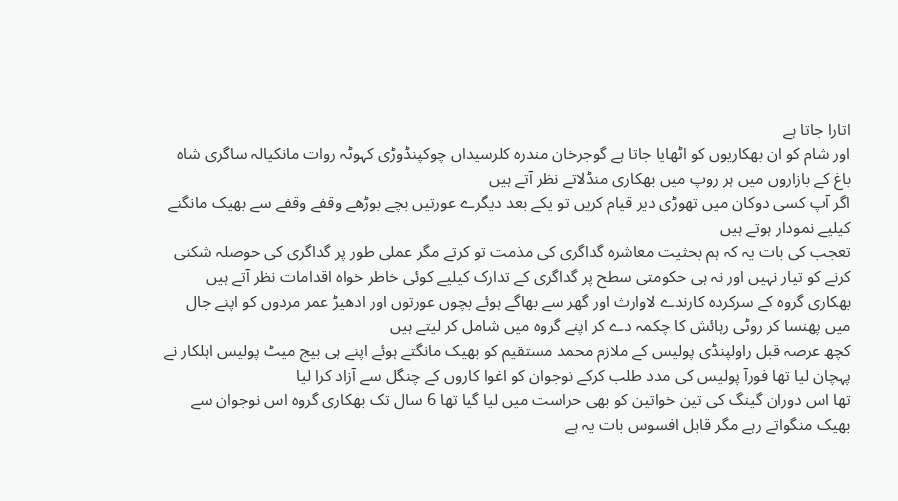اتارا جاتا ہے
اور شام کو ان بھکاریوں کو اٹھایا جاتا ہے گوجرخان مندرہ کلرسیداں چوکپنڈوڑی کہوٹہ روات مانکیالہ ساگری شاہ باغ کے بازاروں میں ہر روپ میں بھکاری منڈلاتے نظر آتے ہیں
اگر آپ کسی دوکان میں تھوڑی دیر قیام کریں تو یکے بعد دیگرے عورتیں بچے بوڑھے وقفے وقفے سے بھیک مانگنے کیلیے نمودار ہوتے ہیں
تعجب کی بات یہ کہ ہم بحثیت معاشرہ گداگری کی مذمت تو کرتے مگر عملی طور پر گداگری کی حوصلہ شکنی کرنے کو تیار نہیں اور نہ ہی حکومتی سطح پر گداگری کے تدارک کیلیے کوئی خاطر خواہ اقدامات نظر آتے ہیں
بھکاری گروہ کے سرکردہ کارندے لاوارث اور گھر سے بھاگے ہوئے بچوں عورتوں اور ادھیڑ عمر مردوں کو اپنے جال میں پھنسا کر روٹی رہائش کا چکمہ دے کر اپنے گروہ میں شامل کر لیتے ہیں
کچھ عرصہ قبل راولپنڈی پولیس کے ملازم محمد مستقیم کو بھیک مانگتے ہوئے اپنے ہی بیج میٹ پولیس اہلکار نے پہچان لیا تھا فورآ پولیس کی مدد طلب کرکے نوجوان کو اغوا کاروں کے چنگل سے آزاد کرا لیا
تھا اس دوران گینگ کی تین خواتین کو بھی حراست میں لیا گیا تھا 6 سال تک بھکاری گروہ اس نوجوان سے بھیک منگواتے رہے مگر قابل افسوس بات یہ ہے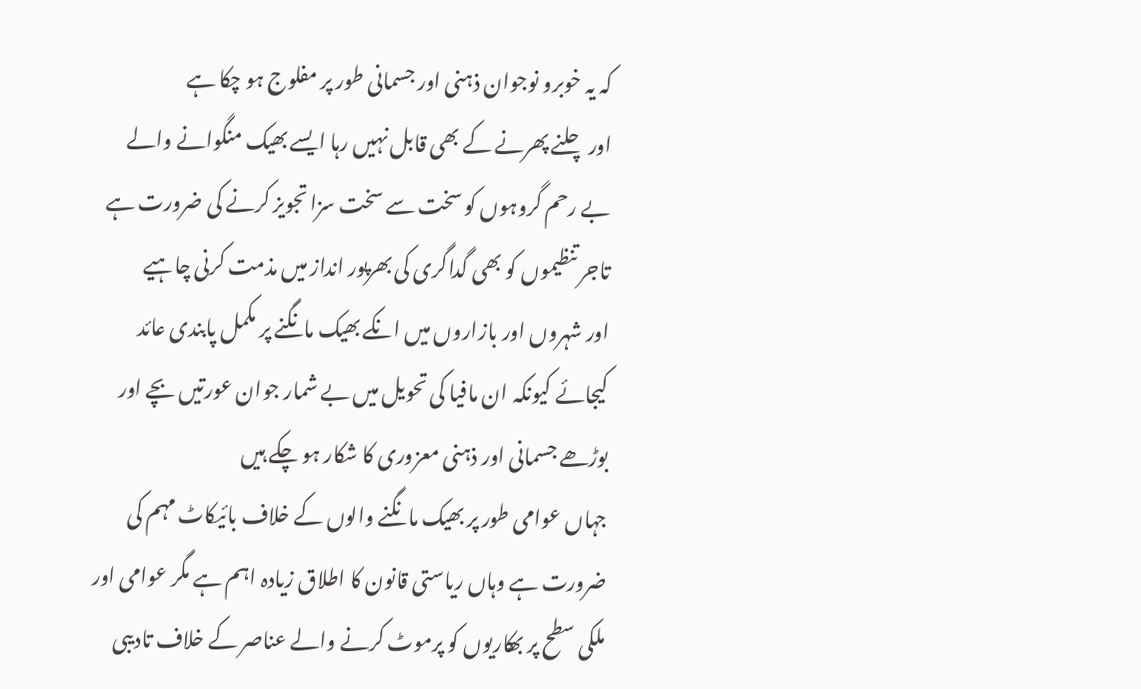کہ یہ خوبرو نوجوان ذہنی اور جسمانی طور پر مفلوج ہو چکا ہے
اور چلنے پھرنے کے بھی قابل نہیں رہا ایسے بھیک منگوانے والے بے رحم گروہوں کو سخت سے سخت سزا تجویز کرنے کی ضرورت ہے تاجر تنظیموں کو بھی گداگری کی بھرپور انداز میں مذمت کرنی چاہیے
اور شہروں اور بازاروں میں انکے بھیک مانگنے پر مکمل پابندی عائد کیجائے کیونکہ ان مافیا کی تحویل میں بے شمار جوان عورتیں بچے اور بوڑھے جسمانی اور ذہنی معزوری کا شکار ہو چکے ہیں
جہاں عوامی طور پر بھیک مانگنے والوں کے خلاف بائیکاٹ مہم کی ضرورت ہے وہاں ریاستی قانون کا اطلاق زیادہ اہم ہے مگر عوامی اور ملکی سطح پر بھکاریوں کو پرموٹ کرنے والے عناصر کے خلاف تادیبی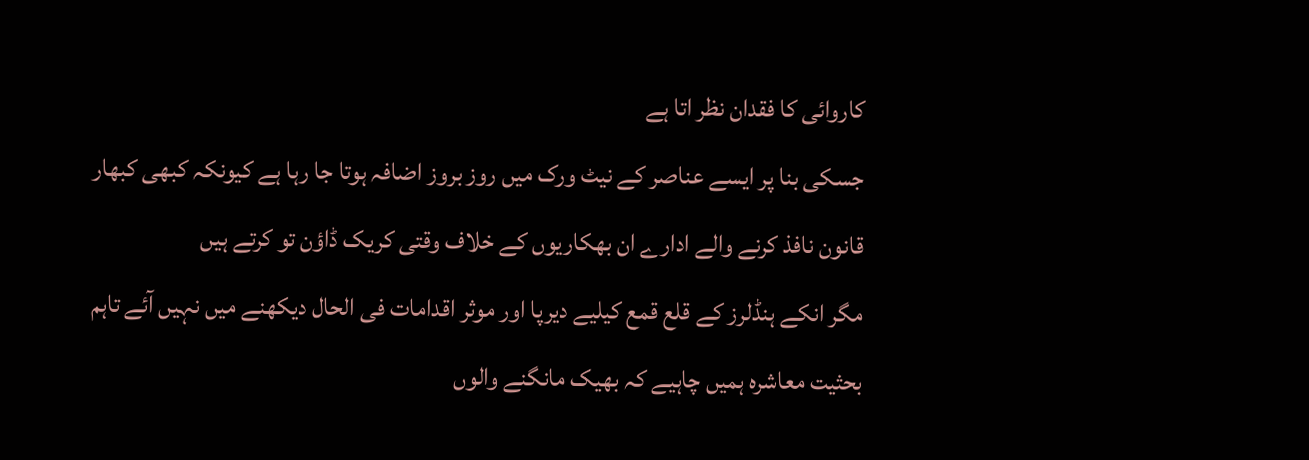کاروائی کا فقدان نظر اتا ہے
جسکی بنا پر ایسے عناصر کے نیٹ ورک میں روز بروز اضافہ ہوتا جا رہا ہے کیونکہ کبھی کبھار قانون نافذ کرنے والے ادارے ان بھکاریوں کے خلاف وقتی کریک ڈاؤن تو کرتے ہیں
مگر انکے ہنڈلرز کے قلع قمع کیلیے دیرپا اور موثر اقدامات فی الحال دیکھنے میں نہیں آئے تاہم بحثیت معاشرہ ہمیں چاہیے کہ بھیک مانگنے والوں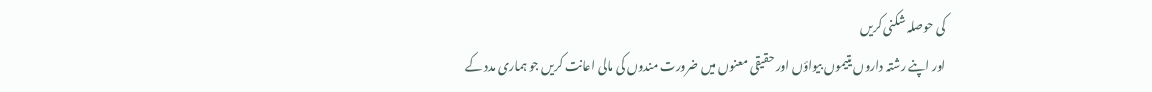کی حوصلہ شکنی کریں
اور اپنے رشتہ داروں یتیموں بیواؤں اور حقیقی معنوں میں ضرورت مندوں کی مالی اعانت کریں جو ہماری مدد کے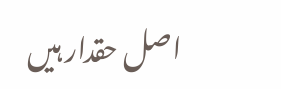اصل حقدار ہیں